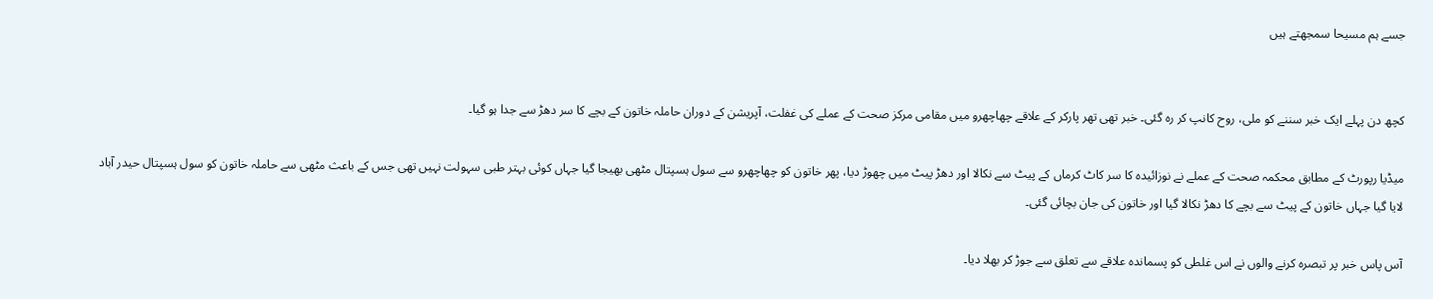جسے ہم مسیحا سمجھتے ہیں


کچھ دن پہلے ایک خبر سننے کو ملی، روح کانپ کر رہ گئی۔ خبر تھی تھر پارکر کے علاقے چھاچھرو میں مقامی مرکز صحت کے عملے کی غفلت، آپریشن کے دوران حاملہ خاتون کے بچے کا سر دھڑ سے جدا ہو گیا۔

میڈیا رپورٹ کے مطابق محکمہ صحت کے عملے نے نوزائیدہ کا سر کاٹ کرماں کے پیٹ سے نکالا اور دھڑ پیٹ میں چھوڑ دیا، پھر خاتون کو چھاچھرو سے سول ہسپتال مٹھی بھیجا گیا جہاں کوئی بہتر طبی سہولت نہیں تھی جس کے باعث مٹھی سے حاملہ خاتون کو سول ہسپتال حیدر آباد لایا گیا جہاں خاتون کے پیٹ سے بچے کا دھڑ نکالا گیا اور خاتون کی جان بچائی گئی۔

آس پاس خبر پر تبصرہ کرنے والوں نے اس غلطی کو پسماندہ علاقے سے تعلق سے جوڑ کر بھلا دیا۔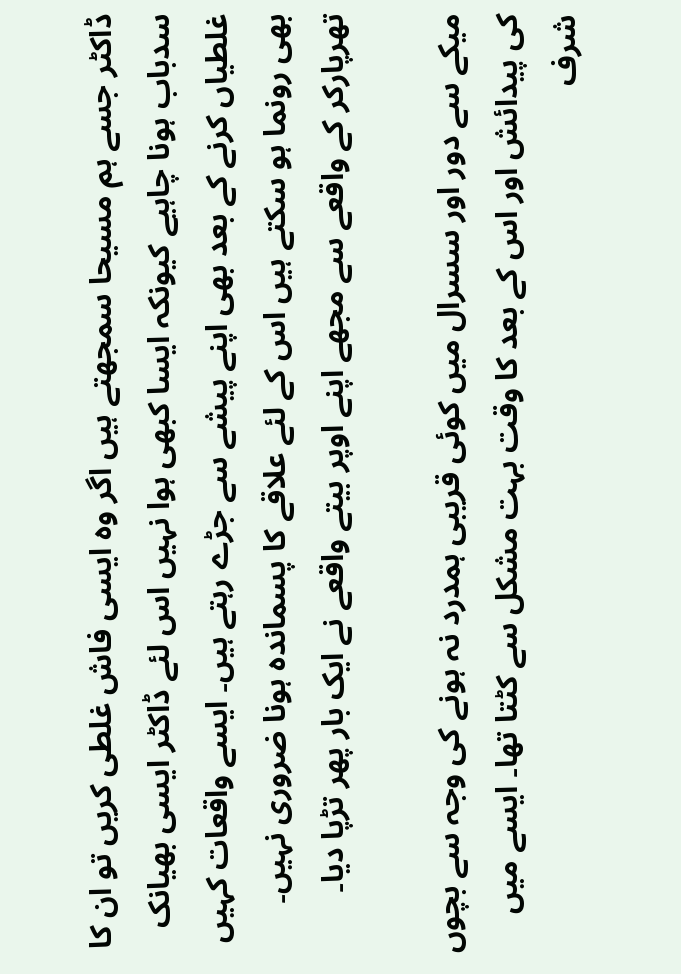ڈاکٹر جسے ہم مسیحا سمجھتے ہیں اگر وہ ایسی فاش غلطی کریں تو ان کا سدباب ہونا چاہیے کیونکہ ایسا کبھی ہوا نہیں اس لئے ڈاکٹر ایسی بھیانک غلطیاں کرنے کے بعد بھی اپنے پیشے سے جڑے رہتے ہیں۔ ایسے واقعات کہیں بھی رونما ہو سکتے ہیں اس کے لئے علاقے کا پسماندہ ہونا ضروری نہیں۔ تھرپارکر کے واقعے سے مجھے اپنے اوپر بیتے واقعے نے ایک بار پھر تڑپا دیا۔

میکے سے دور اور سسرال میں کوئی قریبی ہمدرد نہ ہونے کی وجہ سے بچوں کی پیدائش اور اس کے بعد کا وقت بہت مشکل سے کٹتا تھا۔ ایسے میں شرف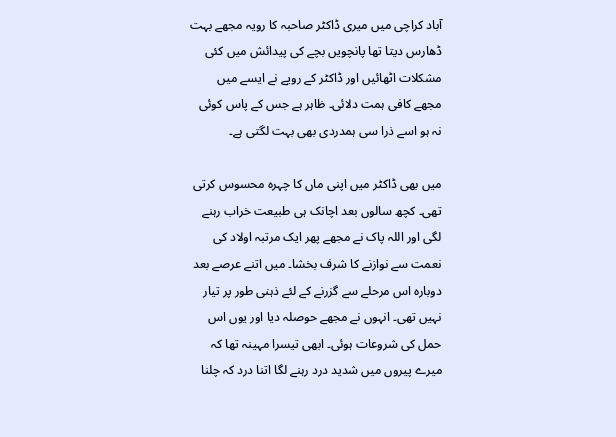آباد کراچی میں میری ڈاکٹر صاحبہ کا رویہ مجھے بہت ڈھارس دیتا تھا پانچویں بچے کی پیدائش میں کئی مشکلات اٹھائیں اور ڈاکٹر کے رویے نے ایسے میں مجھے کافی ہمت دلائی۔ ظاہر ہے جس کے پاس کوئی نہ ہو اسے ذرا سی ہمدردی بھی بہت لگتی ہے۔

میں بھی ڈاکٹر میں اپنی ماں کا چہرہ محسوس کرتی تھی۔ کچھ سالوں بعد اچانک ہی طبیعت خراب رہنے لگی اور اللہ پاک نے مجھے پھر ایک مرتبہ اولاد کی نعمت سے نوازنے کا شرف بخشا۔ میں اتنے عرصے بعد دوبارہ اس مرحلے سے گزرنے کے لئے ذہنی طور پر تیار نہیں تھی۔ انہوں نے مجھے حوصلہ دیا اور یوں اس حمل کی شروعات ہوئی۔ ابھی تیسرا مہینہ تھا کہ میرے پیروں میں شدید درد رہنے لگا اتنا درد کہ چلنا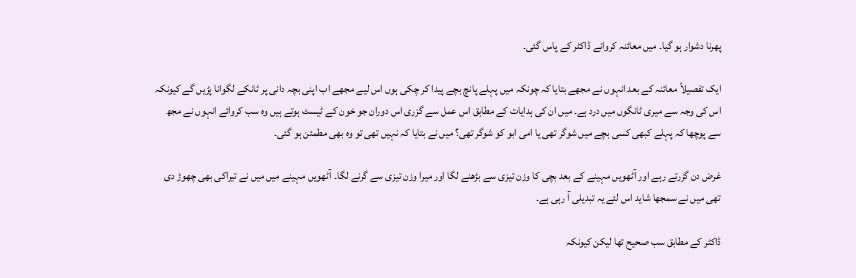پھرنا دشوار ہو گیا۔ میں معائنہ کروانے ڈاکٹر کے پاس گئی۔

ایک تفصیلاً معائنہ کے بعد انہوں نے مجھے بتایا کہ چونکہ میں پہلے پانچ بچے پیدا کر چکی ہوں اس لیے مجھے اب اپنی بچہ دانی پر ٹانکے لگوانا پڑیں گے کیونکہ اس کی وجہ سے میری ٹانگوں میں درد ہے۔ میں ان کی ہدایات کے مطابق اس عمل سے گزری اس دوران جو خون کے ٹیسٹ ہوتے ہیں وہ سب کروائے انہوں نے مجھ سے پوچھا کہ پہلے کبھی کسی بچے میں شوگر تھی یا امی ابو کو شوگر تھی؟ میں نے بتایا کہ نہیں تھی تو وہ بھی مطمئن ہو گئی۔

غرض دن گزرتے رہے اور آٹھویں مہینے کے بعد بچی کا وزن تیزی سے بڑھنے لگا اور میرا وزن تیزی سے گرنے لگا۔ آٹھویں مہینے میں میں نے تیراکی بھی چھوڑ دی تھی میں نے سمجھا شاید اس لئے یہ تبدیلی آ رہی ہے۔

ڈاکٹر کے مطابق سب صحیح تھا لیکن کیونکہ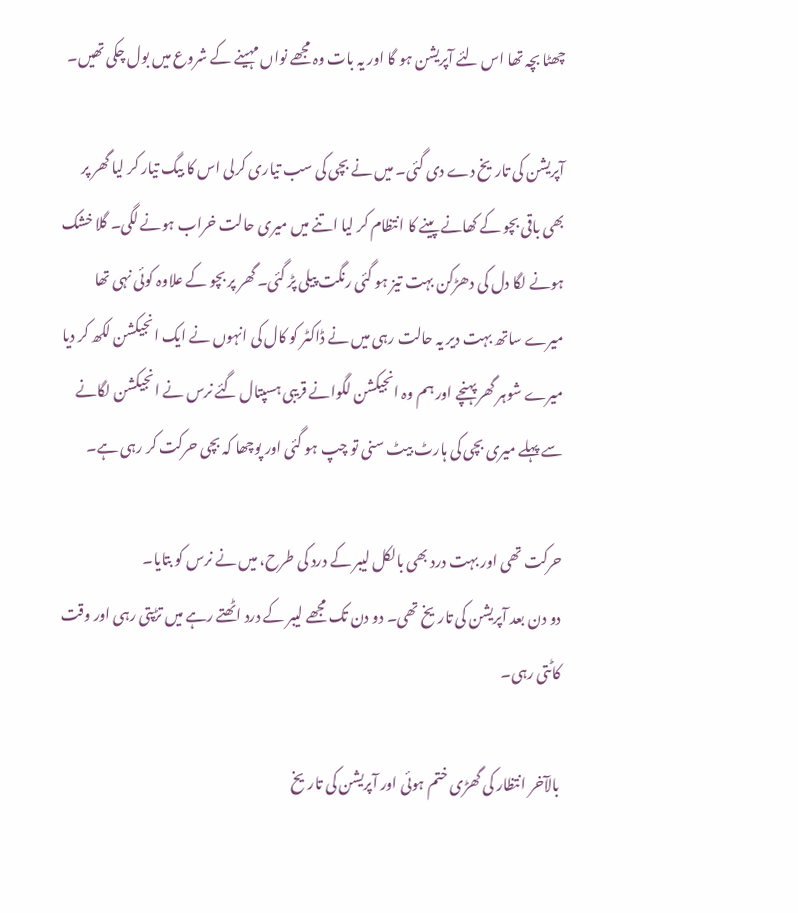چھٹا بچہ تھا اس لئے آپریشن ہو گا اور یہ بات وہ مجھے نواں مہینے کے شروع میں بول چکی تھیں۔

آپریشن کی تاریخ دے دی گئی۔ میں نے بچی کی سب تیاری کرلی اس کا بیگ تیار کر لیا گھر پر بھی باقی بچو کے کھانے پینے کا انتظام کر لیا اتنے میں میری حالت خراب ہونے لگی۔ گلا خشک ہونے لگا دل کی دھڑکن بہت تیز ہو گئی رنگت پیلی پڑ گئی۔ گھر پر بچو کے علاوہ کوئی نہی تھا میرے ساتھ بہت دیر یہ حالت رہی میں نے ڈاکٹر کو کال کی انہوں نے ایک انجیکشن لکھ کر دیا میرے شوہر گھر پہنچے اور ہم وہ انجیکشن لگوانے قریبی ہسپتال گئے نرس نے انجیکشن لگانے سے پہلے میری بچی کی ہارٹ بیٹ سنی تو چپ ہو گئی اور پوچھا کہ بچی حرکت کر رہی ہے۔

حرکت تھی اور بہت درد بھی بالکل لیبر کے درد کی طرح، میں نے نرس کو بتایا۔
دو دن بعد آپریشن کی تاریخ تھی۔ دو دن تک مجھے لیبر کے درد اٹھتے رہے میں تڑپتی رہی اور وقت کاٹتی رہی۔

بالآخر انتظار کی گھڑی ختم ہوئی اور آپریشن کی تاریخ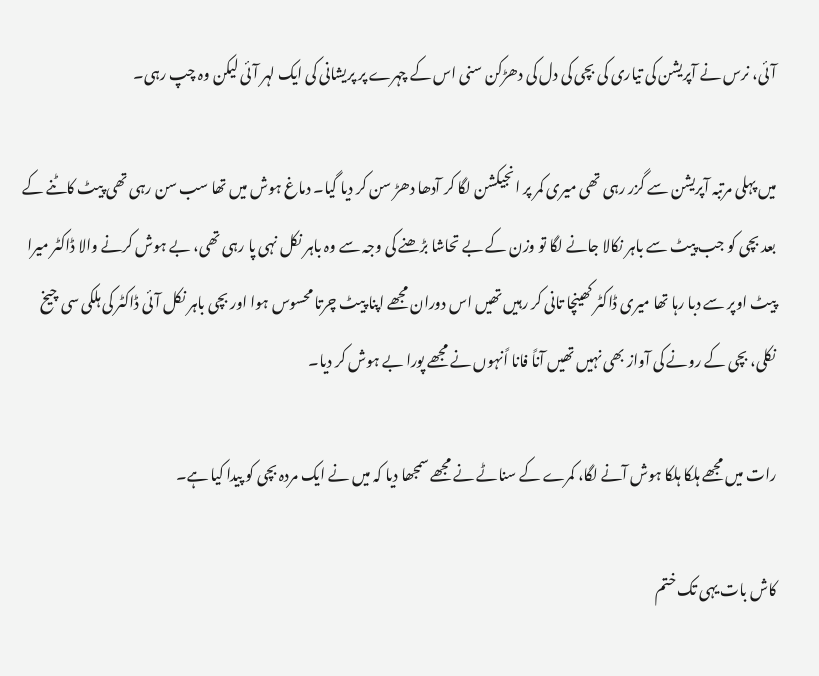آئی، نرس نے آپریشن کی تیاری کی بچی کی دل کی دھڑکن سنی اس کے چہرے پر پریشانی کی ایک لہر آئی لیکن وہ چپ رہی۔

میں پہلی مرتبہ آپریشن سے گزر رہی تھی میری کمر پر انجیکشن لگا کر آدھا دھڑ سن کر دیا گیا۔ دماغ ہوش میں تھا سب سن رہی تھی پیٹ کاٹنے کے بعد بچی کو جب پیٹ سے باہر نکالا جانے لگا تو وزن کے بے تحاشا بڑھنے کی وجہ سے وہ باہر نکل نہی پا رہی تھی، بے ہوش کرنے والا ڈاکٹر میرا پیٹ اوپر سے دبا رہا تھا میری ڈاکٹر کھینچا تانی کر رہیں تھیں اس دوران مجھے اپنا پیٹ چرتا محسوس ہوا اور بچی باہر نکل آئی ڈاکٹر کی ہلکی سی چیخ نکلی، بچی کے رونے کی آواز بھی نہیں تھیں آناً فانا اًنہوں نے مجھے پورا بے ہوش کر دیا۔

رات میں مجھے ہلکا ہلکا ہوش آنے لگا، کمرے کے سناٹے نے مجھے سمجھا دیا کہ میں نے ایک مردہ بچی کو پیدا کیا ہے۔

کاش بات یہی تک ختم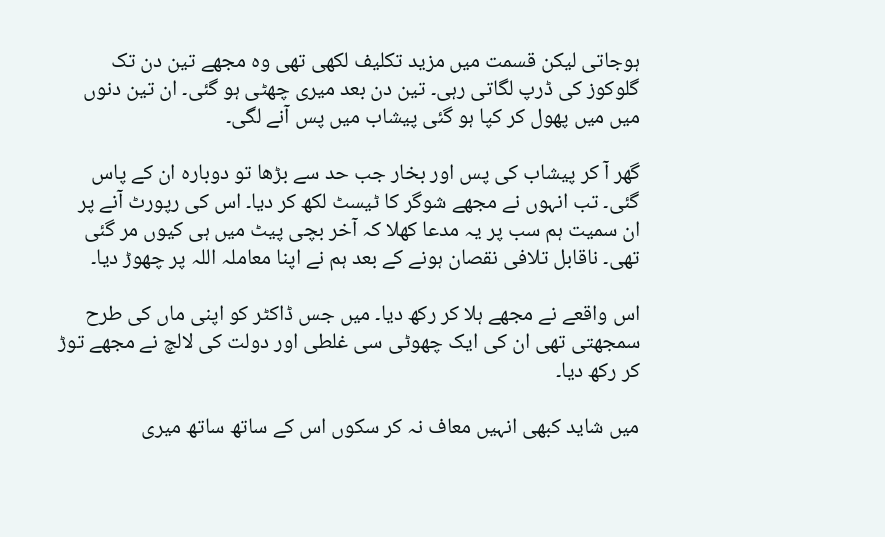ہوجاتی لیکن قسمت میں مزید تکلیف لکھی تھی وہ مجھے تین دن تک گلوکوز کی ڈرپ لگاتی رہی۔ تین دن بعد میری چھٹی ہو گئی۔ ان تین دنوں میں میں پھول کر کپا ہو گئی پیشاب میں پس آنے لگی۔

گھر آ کر پیشاب کی پس اور بخار جب حد سے بڑھا تو دوبارہ ان کے پاس گئی۔ تب انہوں نے مجھے شوگر کا ٹیسٹ لکھ کر دیا۔ اس کی رپورٹ آنے پر ان سمیت ہم سب پر یہ مدعا کھلا کہ آخر بچی پیٹ میں ہی کیوں مر گئی تھی۔ ناقابل تلافی نقصان ہونے کے بعد ہم نے اپنا معاملہ اللہ پر چھوڑ دیا۔

اس واقعے نے مجھے ہلا کر رکھ دیا۔ میں جس ڈاکٹر کو اپنی ماں کی طرح سمجھتی تھی ان کی ایک چھوٹی سی غلطی اور دولت کی لالچ نے مجھے توڑ کر رکھ دیا۔

میں شاید کبھی انہیں معاف نہ کر سکوں اس کے ساتھ ساتھ میری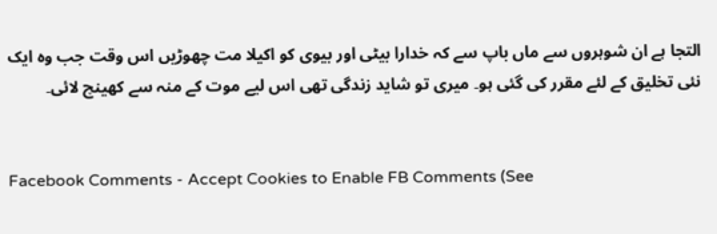التجا ہے ان شوہروں سے ماں باپ سے کہ خدارا بیٹی اور بیوی کو اکیلا مت چھوڑیں اس وقت جب وہ ایک نئی تخلیق کے لئے مقرر کی گئی ہو۔ میری تو شاید زندگی تھی اس لیے موت کے منہ سے کھینچ لائی۔


Facebook Comments - Accept Cookies to Enable FB Comments (See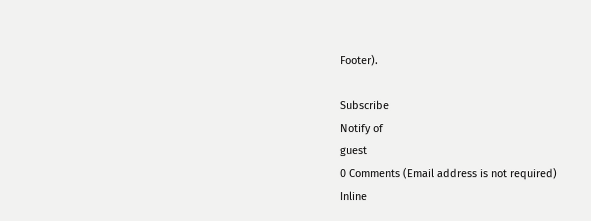Footer).

Subscribe
Notify of
guest
0 Comments (Email address is not required)
Inline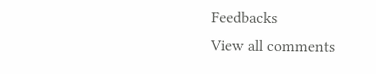Feedbacks
View all comments